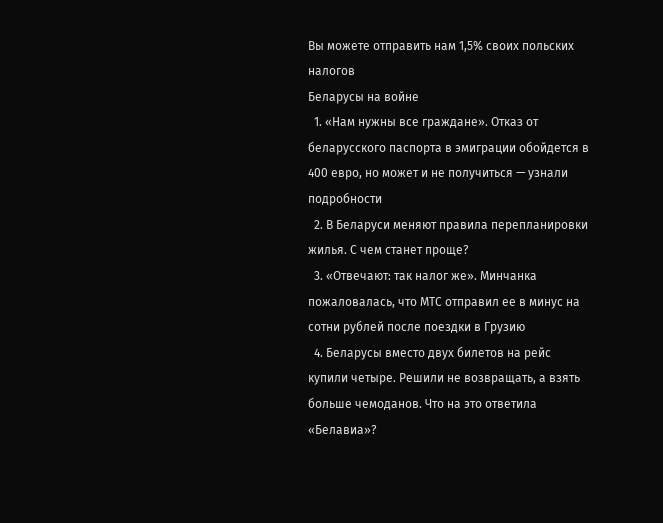Вы можете отправить нам 1,5% своих польских налогов
Беларусы на войне
  1. «Нам нужны все граждане». Отказ от беларусского паспорта в эмиграции обойдется в 400 евро, но может и не получиться — узнали подробности
  2. В Беларуси меняют правила перепланировки жилья. С чем станет проще?
  3. «Отвечают: так налог же». Минчанка пожаловалась, что МТС отправил ее в минус на сотни рублей после поездки в Грузию
  4. Беларусы вместо двух билетов на рейс купили четыре. Решили не возвращать, а взять больше чемоданов. Что на это ответила «Белавиа»?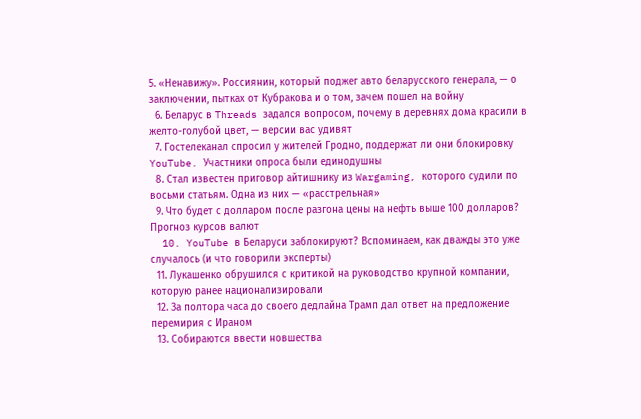5. «Ненавижу». Россиянин, который поджег авто беларусского генерала, — о заключении, пытках от Кубракова и о том, зачем пошел на войну
  6. Беларус в Threads задался вопросом, почему в деревнях дома красили в желто-голубой цвет, — версии вас удивят
  7. Гостелеканал спросил у жителей Гродно, поддержат ли они блокировку YouTube. Участники опроса были единодушны
  8. Стал известен приговор айтишнику из Wargaming, которого судили по восьми статьям. Одна из них — «расстрельная»
  9. Что будет с долларом после разгона цены на нефть выше 100 долларов? Прогноз курсов валют
  10. YouTube в Беларуси заблокируют? Вспоминаем, как дважды это уже случалось (и что говорили эксперты)
  11. Лукашенко обрушился с критикой на руководство крупной компании, которую ранее национализировали
  12. За полтора часа до своего дедлайна Трамп дал ответ на предложение перемирия с Ираном
  13. Собираются ввести новшества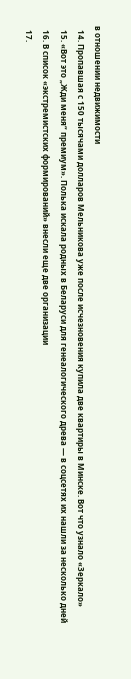в отношении недвижимости
  14. Пропавшая с 150 тысячами долларов Мельникова уже после исчезновения купила две квартиры в Минске. Вот что узнало «Зеркало»
  15. «Вот это „Жди меня“ премиум». Полька искала родных в Беларуси для генеалогического древа — в соцсетях их нашли за несколько дней
  16. В список «экстремистских формирований» внесли еще две организации
  17.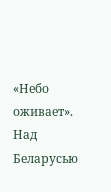«Небо оживает». Над Беларусью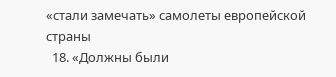«стали замечать» самолеты европейской страны
  18. «Должны были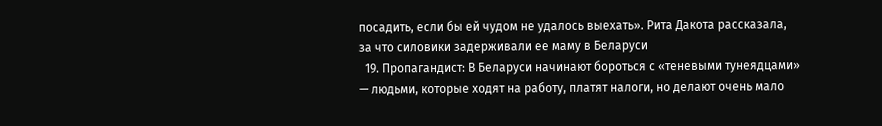посадить, если бы ей чудом не удалось выехать». Рита Дакота рассказала, за что силовики задерживали ее маму в Беларуси
  19. Пропагандист: В Беларуси начинают бороться с «теневыми тунеядцами» — людьми, которые ходят на работу, платят налоги, но делают очень мало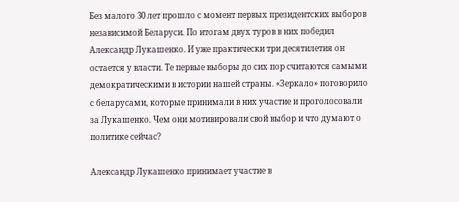Без малого 30 лет прошло с момент первых президентских выборов независимой Беларуси. По итогам двух туров в них победил Александр Лукашенко. И уже практически три десятилетия он остается у власти. Те первые выборы до сих пор считаются самыми демократическими в истории нашей страны. «Зеркало» поговорило с беларусами, которые принимали в них участие и проголосовали за Лукашенко. Чем они мотивировали свой выбор и что думают о политике сейчас?

Александр Лукашенко принимает участие в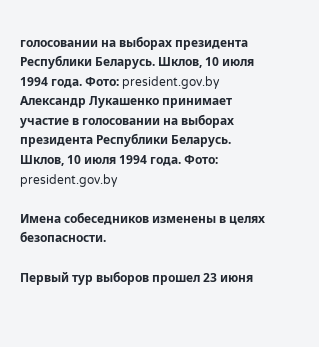голосовании на выборах президента Республики Беларусь. Шклов, 10 июля 1994 года. Фото: president.gov.by
Александр Лукашенко принимает участие в голосовании на выборах президента Республики Беларусь. Шклов, 10 июля 1994 года. Фото: president.gov.by

Имена собеседников изменены в целях безопасности.

Первый тур выборов прошел 23 июня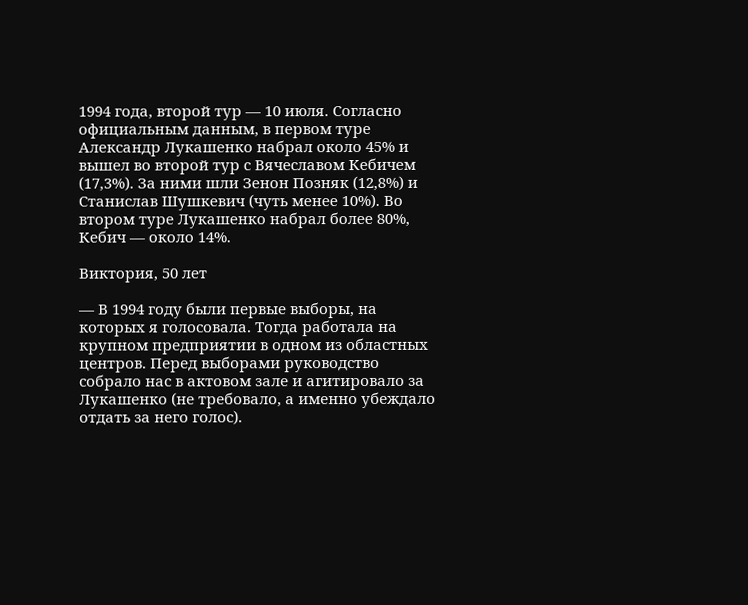1994 года, второй тур — 10 июля. Согласно официальным данным, в первом туре Александр Лукашенко набрал около 45% и вышел во второй тур с Вячеславом Кебичем (17,3%). За ними шли Зенон Позняк (12,8%) и Станислав Шушкевич (чуть менее 10%). Во втором туре Лукашенко набрал более 80%, Кебич — около 14%.

Виктория, 50 лет

— В 1994 году были первые выборы, на которых я голосовала. Тогда работала на крупном предприятии в одном из областных центров. Перед выборами руководство собрало нас в актовом зале и агитировало за Лукашенко (не требовало, а именно убеждало отдать за него голос).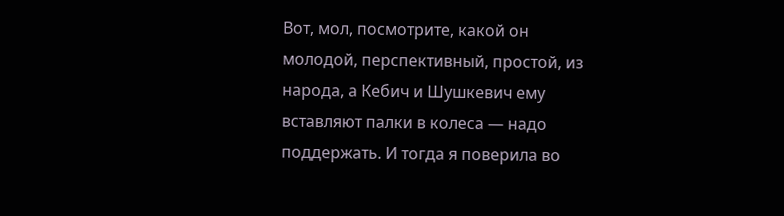Вот, мол, посмотрите, какой он молодой, перспективный, простой, из народа, а Кебич и Шушкевич ему вставляют палки в колеса — надо поддержать. И тогда я поверила во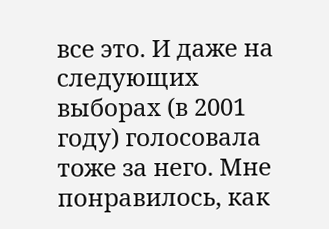все это. И даже на следующих выборах (в 2001 году) голосовала тоже за него. Мне понравилось, как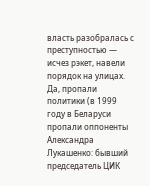власть разобралась с преступностью — исчез рэкет, навели порядок на улицах. Да, пропали политики (в 1999 году в Беларуси пропали оппоненты Александра Лукашенко: бывший председатель ЦИК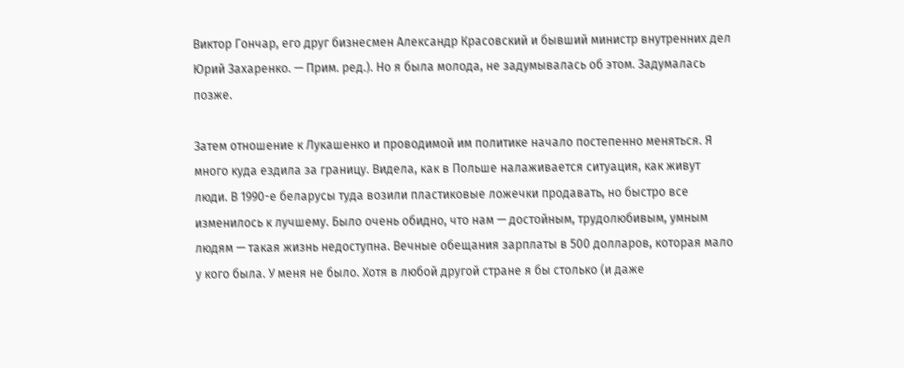Виктор Гончар, его друг бизнесмен Александр Красовский и бывший министр внутренних дел Юрий Захаренко. — Прим. ред.). Но я была молода, не задумывалась об этом. Задумалась позже.

Затем отношение к Лукашенко и проводимой им политике начало постепенно меняться. Я много куда ездила за границу. Видела, как в Польше налаживается ситуация, как живут люди. В 1990-е беларусы туда возили пластиковые ложечки продавать, но быстро все изменилось к лучшему. Было очень обидно, что нам — достойным, трудолюбивым, умным людям — такая жизнь недоступна. Вечные обещания зарплаты в 500 долларов, которая мало у кого была. У меня не было. Хотя в любой другой стране я бы столько (и даже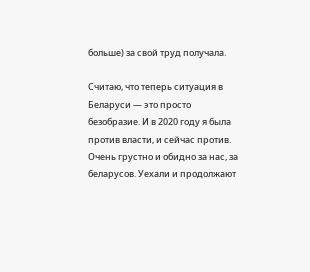больше) за свой труд получала.

Считаю, что теперь ситуация в Беларуси — это просто безобразие. И в 2020 году я была против власти, и сейчас против. Очень грустно и обидно за нас, за беларусов. Уехали и продолжают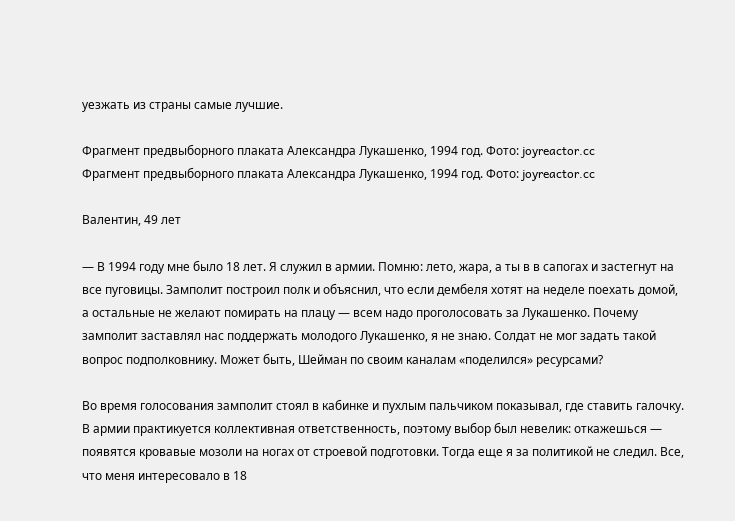уезжать из страны самые лучшие.

Фрагмент предвыборного плаката Александра Лукашенко, 1994 год. Фото: joyreactor.cc
Фрагмент предвыборного плаката Александра Лукашенко, 1994 год. Фото: joyreactor.cc

Валентин, 49 лет

— В 1994 году мне было 18 лет. Я служил в армии. Помню: лето, жара, а ты в в сапогах и застегнут на все пуговицы. Замполит построил полк и объяснил, что если дембеля хотят на неделе поехать домой, а остальные не желают помирать на плацу — всем надо проголосовать за Лукашенко. Почему замполит заставлял нас поддержать молодого Лукашенко, я не знаю. Солдат не мог задать такой вопрос подполковнику. Может быть, Шейман по своим каналам «поделился» ресурсами?

Во время голосования замполит стоял в кабинке и пухлым пальчиком показывал, где ставить галочку. В армии практикуется коллективная ответственность, поэтому выбор был невелик: откажешься — появятся кровавые мозоли на ногах от строевой подготовки. Тогда еще я за политикой не следил. Все, что меня интересовало в 18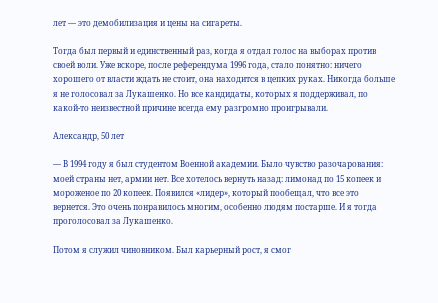лет — это демобилизация и цены на сигареты.

Тогда был первый и единственный раз, когда я отдал голос на выборах против своей воли. Уже вскоре, после референдума 1996 года, стало понятно: ничего хорошего от власти ждать не стоит, она находится в цепких руках. Никогда больше я не голосовал за Лукашенко. Но все кандидаты, которых я поддерживал, по какой-то неизвестной причине всегда ему разгромно проигрывали.

Александр, 50 лет

— В 1994 году я был студентом Военной академии. Было чувство разочарования: моей страны нет, армии нет. Все хотелось вернуть назад: лимонад по 15 копеек и мороженое по 20 копеек. Появился «лидер», который пообещал, что все это вернется. Это очень понравилось многим, особенно людям постарше. И я тогда проголосовал за Лукашенко.

Потом я служил чиновником. Был карьерный рост, я смог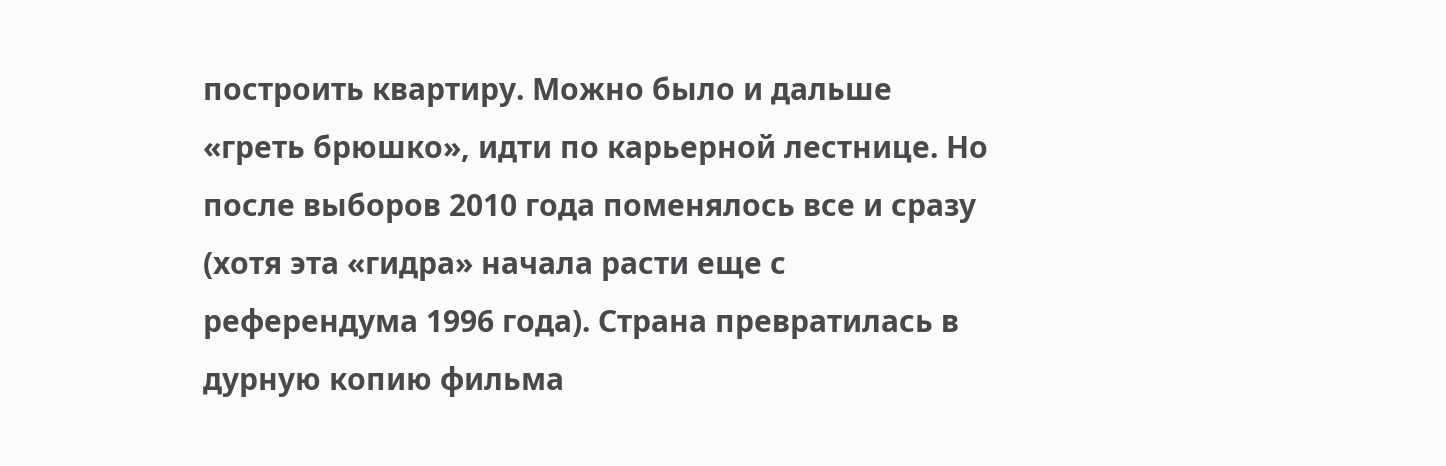построить квартиру. Можно было и дальше «греть брюшко», идти по карьерной лестнице. Но после выборов 2010 года поменялось все и сразу (хотя эта «гидра» начала расти еще с референдума 1996 года). Страна превратилась в дурную копию фильма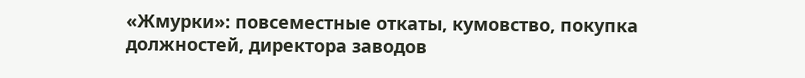«Жмурки»: повсеместные откаты, кумовство, покупка должностей, директора заводов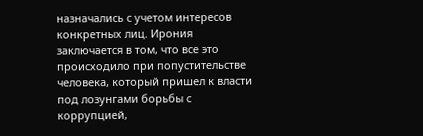назначались с учетом интересов конкретных лиц. Ирония заключается в том, что все это происходило при попустительстве человека, который пришел к власти под лозунгами борьбы с коррупцией,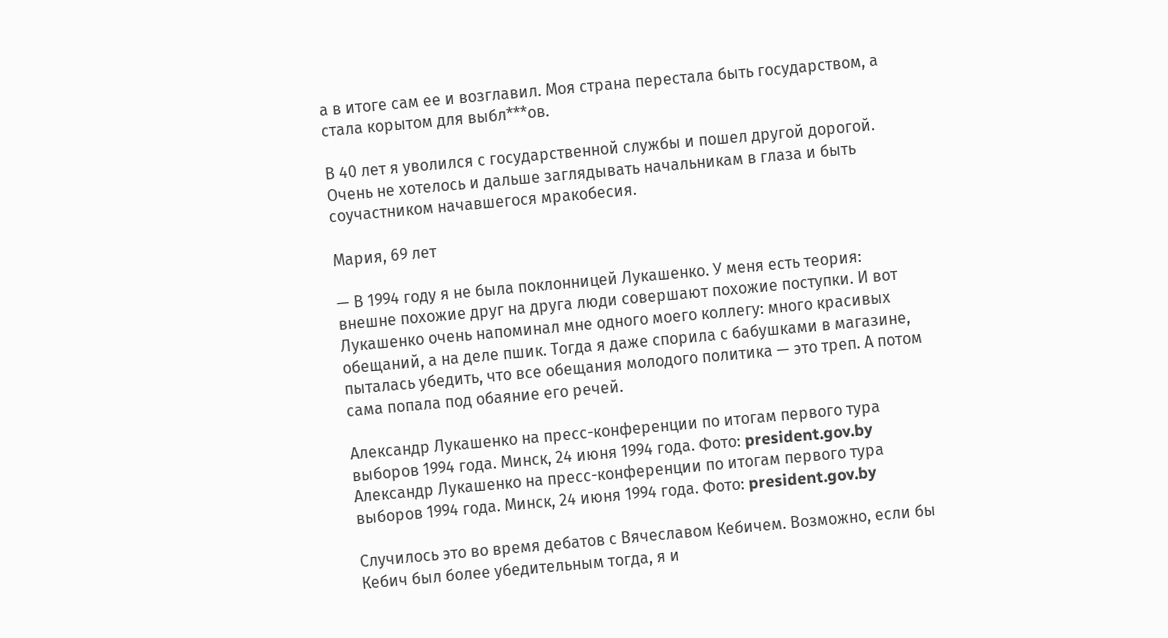а в итоге сам ее и возглавил. Моя страна перестала быть государством, а стала корытом для выбл***ов.

В 40 лет я уволился с государственной службы и пошел другой дорогой. Очень не хотелось и дальше заглядывать начальникам в глаза и быть соучастником начавшегося мракобесия.

Мария, 69 лет

— В 1994 году я не была поклонницей Лукашенко. У меня есть теория: внешне похожие друг на друга люди совершают похожие поступки. И вот Лукашенко очень напоминал мне одного моего коллегу: много красивых обещаний, а на деле пшик. Тогда я даже спорила с бабушками в магазине, пыталась убедить, что все обещания молодого политика — это треп. А потом сама попала под обаяние его речей.

Александр Лукашенко на пресс-конференции по итогам первого тура выборов 1994 года. Минск, 24 июня 1994 года. Фото: president.gov.by
Александр Лукашенко на пресс-конференции по итогам первого тура выборов 1994 года. Минск, 24 июня 1994 года. Фото: president.gov.by

Случилось это во время дебатов с Вячеславом Кебичем. Возможно, если бы Кебич был более убедительным тогда, я и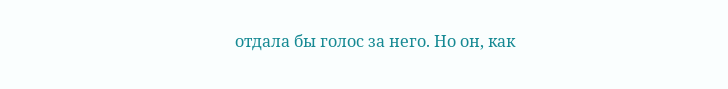отдала бы голос за него. Но он, как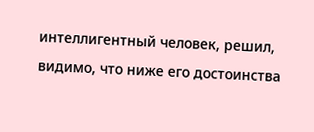интеллигентный человек, решил, видимо, что ниже его достоинства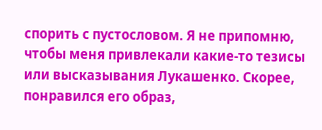спорить с пустословом. Я не припомню, чтобы меня привлекали какие-то тезисы или высказывания Лукашенко. Скорее, понравился его образ,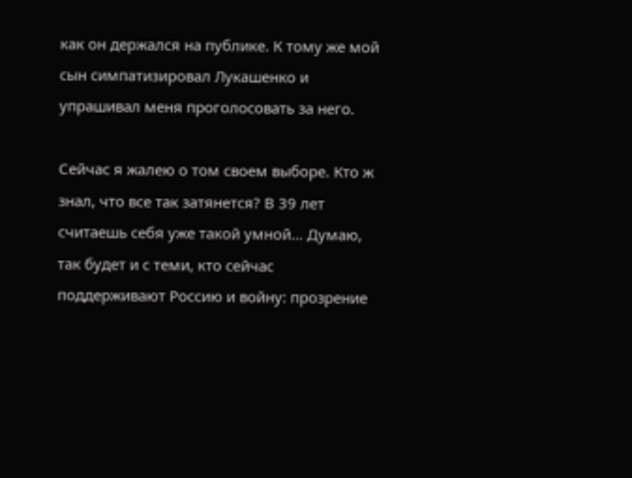как он держался на публике. К тому же мой сын симпатизировал Лукашенко и упрашивал меня проголосовать за него.

Сейчас я жалею о том своем выборе. Кто ж знал, что все так затянется? В 39 лет считаешь себя уже такой умной… Думаю, так будет и с теми, кто сейчас поддерживают Россию и войну: прозрение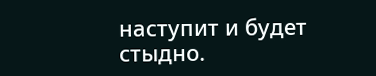наступит и будет стыдно.